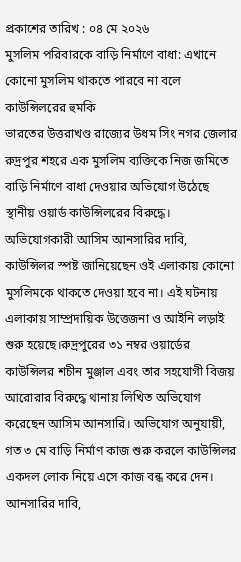প্রকাশের তারিখ : ০৪ মে ২০২৬
মুসলিম পরিবারকে বাড়ি নির্মাণে বাধা: এখানে কোনো মুসলিম থাকতে পারবে না বলে কাউন্সিলরের হুমকি
ভারতের উত্তরাখণ্ড রাজ্যের উধম সিং নগর জেলার রুদ্রপুর শহরে এক মুসলিম ব্যক্তিকে নিজ জমিতে বাড়ি নির্মাণে বাধা দেওয়ার অভিযোগ উঠেছে স্থানীয় ওয়ার্ড কাউন্সিলরের বিরুদ্ধে। অভিযোগকারী আসিম আনসারির দাবি, কাউন্সিলর স্পষ্ট জানিয়েছেন ওই এলাকায় কোনো মুসলিমকে থাকতে দেওয়া হবে না। এই ঘটনায় এলাকায় সাম্প্রদায়িক উত্তেজনা ও আইনি লড়াই শুরু হয়েছে।রুদ্রপুরের ৩১ নম্বর ওয়ার্ডের কাউন্সিলর শচীন মুঞ্জাল এবং তার সহযোগী বিজয় আরোরার বিরুদ্ধে থানায় লিখিত অভিযোগ করেছেন আসিম আনসারি। অভিযোগ অনুযায়ী, গত ৩ মে বাড়ি নির্মাণ কাজ শুরু করলে কাউন্সিলর একদল লোক নিয়ে এসে কাজ বন্ধ করে দেন। আনসারির দাবি,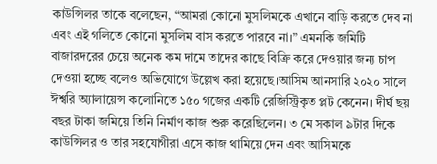কাউন্সিলর তাকে বলেছেন, “আমরা কোনো মুসলিমকে এখানে বাড়ি করতে দেব না এবং এই গলিতে কোনো মুসলিম বাস করতে পারবে না।” এমনকি জমিটি বাজারদরের চেয়ে অনেক কম দামে তাদের কাছে বিক্রি করে দেওয়ার জন্য চাপ দেওয়া হচ্ছে বলেও অভিযোগে উল্লেখ করা হয়েছে।আসিম আনসারি ২০২০ সালে ঈশ্বরি অ্যালায়েন্স কলোনিতে ১৫০ গজের একটি রেজিস্ট্রিকৃত প্লট কেনেন। দীর্ঘ ছয় বছর টাকা জমিয়ে তিনি নির্মাণ কাজ শুরু করেছিলেন। ৩ মে সকাল ৯টার দিকে কাউন্সিলর ও তার সহযোগীরা এসে কাজ থামিয়ে দেন এবং আসিমকে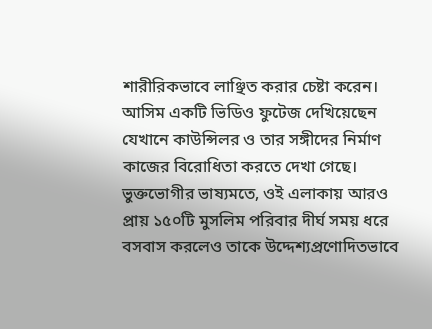শারীরিকভাবে লাঞ্ছিত করার চেষ্টা করেন। আসিম একটি ভিডিও ফুটেজ দেখিয়েছেন যেখানে কাউন্সিলর ও তার সঙ্গীদের নির্মাণ কাজের বিরোধিতা করতে দেখা গেছে। ভুক্তভোগীর ভাষ্যমতে, ওই এলাকায় আরও প্রায় ১৫০টি মুসলিম পরিবার দীর্ঘ সময় ধরে বসবাস করলেও তাকে উদ্দেশ্যপ্রণোদিতভাবে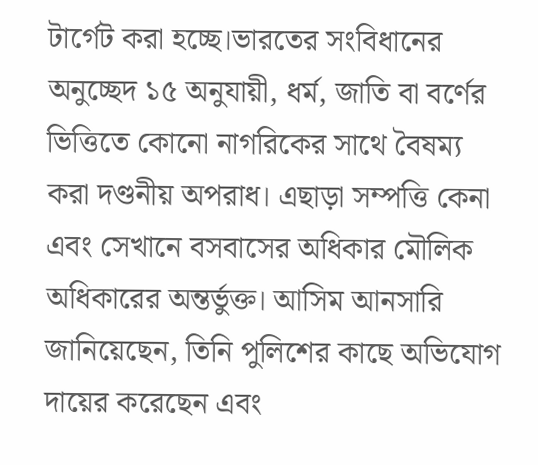টার্গেট করা হচ্ছে।ভারতের সংবিধানের অনুচ্ছেদ ১৫ অনুযায়ী, ধর্ম, জাতি বা বর্ণের ভিত্তিতে কোনো নাগরিকের সাথে বৈষম্য করা দণ্ডনীয় অপরাধ। এছাড়া সম্পত্তি কেনা এবং সেখানে বসবাসের অধিকার মৌলিক অধিকারের অন্তর্ভুক্ত। আসিম আনসারি জানিয়েছেন, তিনি পুলিশের কাছে অভিযোগ দায়ের করেছেন এবং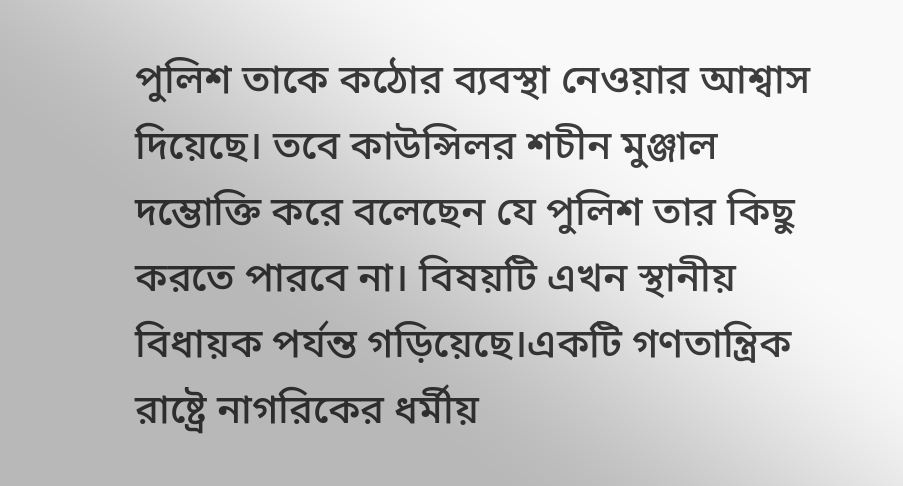পুলিশ তাকে কঠোর ব্যবস্থা নেওয়ার আশ্বাস দিয়েছে। তবে কাউন্সিলর শচীন মুঞ্জাল দম্ভোক্তি করে বলেছেন যে পুলিশ তার কিছু করতে পারবে না। বিষয়টি এখন স্থানীয় বিধায়ক পর্যন্ত গড়িয়েছে।একটি গণতান্ত্রিক রাষ্ট্রে নাগরিকের ধর্মীয়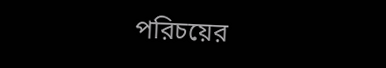পরিচয়ের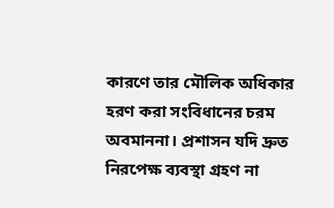কারণে তার মৌলিক অধিকার হরণ করা সংবিধানের চরম অবমাননা। প্রশাসন যদি দ্রুত নিরপেক্ষ ব্যবস্থা গ্রহণ না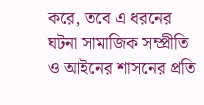করে, তবে এ ধরনের ঘটনা সামাজিক সম্প্রীতি ও আইনের শাসনের প্রতি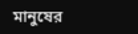মানুষের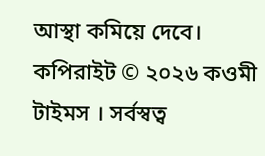আস্থা কমিয়ে দেবে।
কপিরাইট © ২০২৬ কওমী টাইমস । সর্বস্বত্ব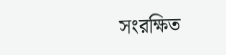সংরক্ষিত